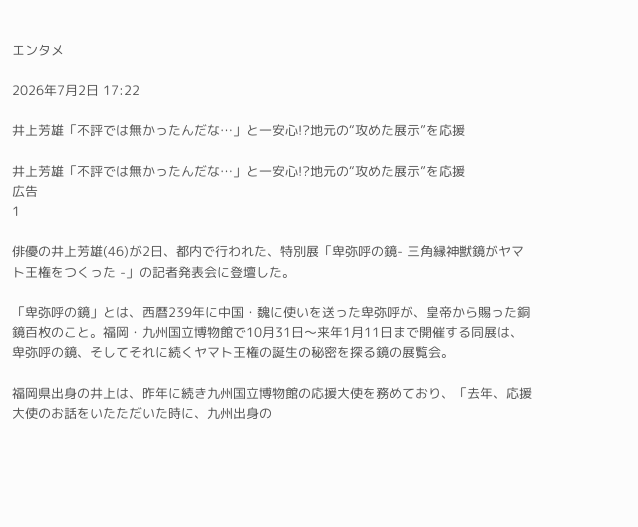エンタメ

2026年7月2日 17:22

井上芳雄「不評では無かったんだな…」と一安心!?地元の“攻めた展示”を応援

井上芳雄「不評では無かったんだな…」と一安心!?地元の“攻めた展示”を応援
広告
1

俳優の井上芳雄(46)が2日、都内で行われた、特別展「卑弥呼の鏡- 三角縁神獣鏡がヤマト王権をつくった -」の記者発表会に登壇した。

「卑弥呼の鏡」とは、西暦239年に中国・魏に使いを送った卑弥呼が、皇帝から賜った銅鏡百枚のこと。福岡・九州国立博物館で10月31日〜来年1月11日まで開催する同展は、卑弥呼の鏡、そしてそれに続くヤマト王権の誕生の秘密を探る鏡の展覧会。

福岡県出身の井上は、昨年に続き九州国立博物館の応援大使を務めており、「去年、応援大使のお話をいたただいた時に、九州出身の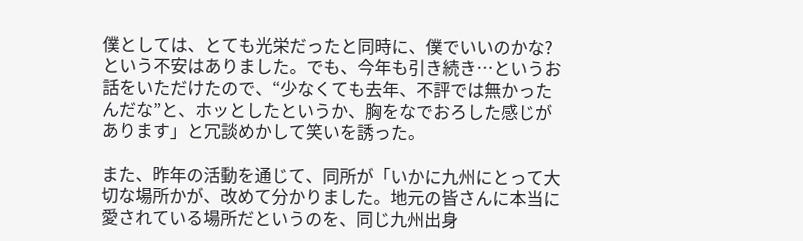僕としては、とても光栄だったと同時に、僕でいいのかな? という不安はありました。でも、今年も引き続き…というお話をいただけたので、“少なくても去年、不評では無かったんだな”と、ホッとしたというか、胸をなでおろした感じがあります」と冗談めかして笑いを誘った。

また、昨年の活動を通じて、同所が「いかに九州にとって大切な場所かが、改めて分かりました。地元の皆さんに本当に愛されている場所だというのを、同じ九州出身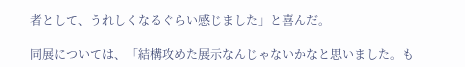者として、うれしくなるぐらい感じました」と喜んだ。

同展については、「結構攻めた展示なんじゃないかなと思いました。も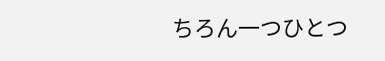ちろん一つひとつ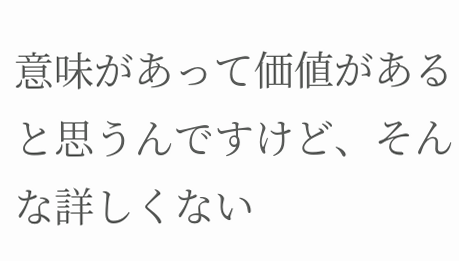意味があって価値があると思うんですけど、そんな詳しくない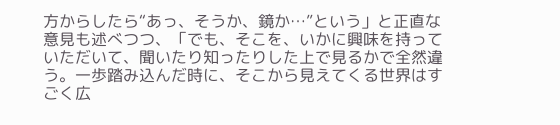方からしたら“あっ、そうか、鏡か…”という」と正直な意見も述べつつ、「でも、そこを、いかに興味を持っていただいて、聞いたり知ったりした上で見るかで全然違う。一歩踏み込んだ時に、そこから見えてくる世界はすごく広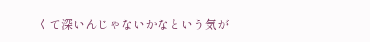くて深いんじゃないかなという気が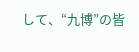して、“九博”の皆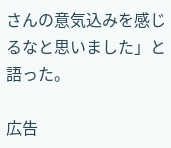さんの意気込みを感じるなと思いました」と語った。

広告